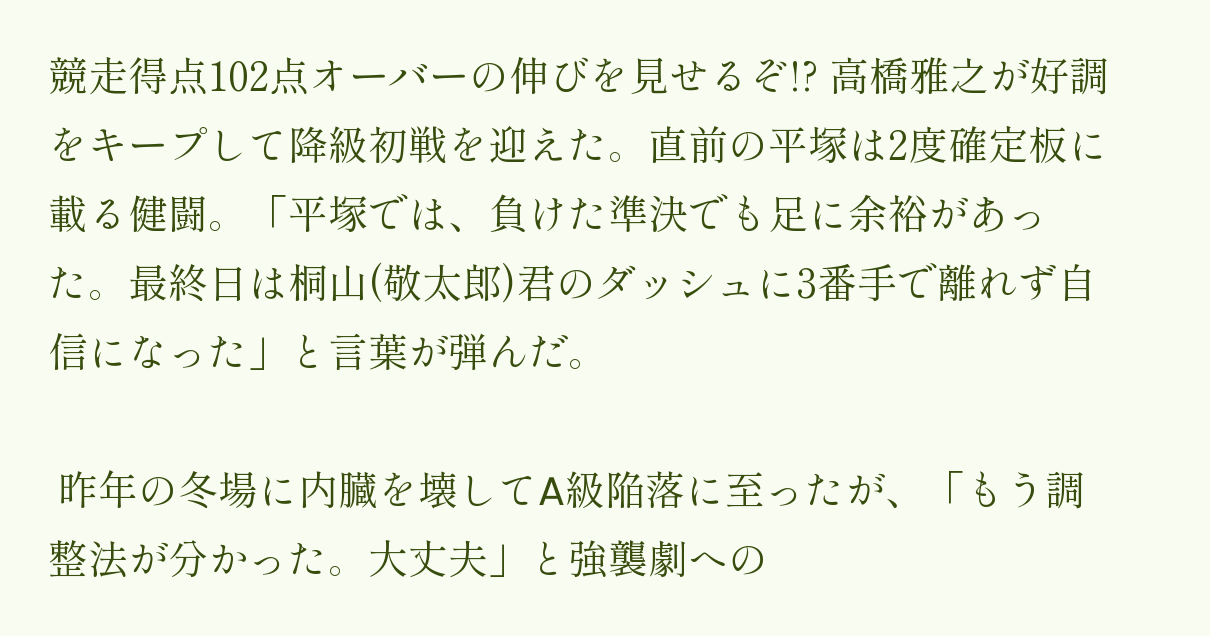競走得点102点オーバーの伸びを見せるぞ!? 高橋雅之が好調をキープして降級初戦を迎えた。直前の平塚は2度確定板に載る健闘。「平塚では、負けた準決でも足に余裕があった。最終日は桐山(敬太郎)君のダッシュに3番手で離れず自信になった」と言葉が弾んだ。

 昨年の冬場に内臓を壊してA級陥落に至ったが、「もう調整法が分かった。大丈夫」と強襲劇への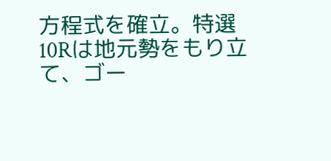方程式を確立。特選10Rは地元勢をもり立て、ゴー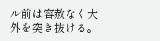ル前は容赦なく大外を突き抜ける。